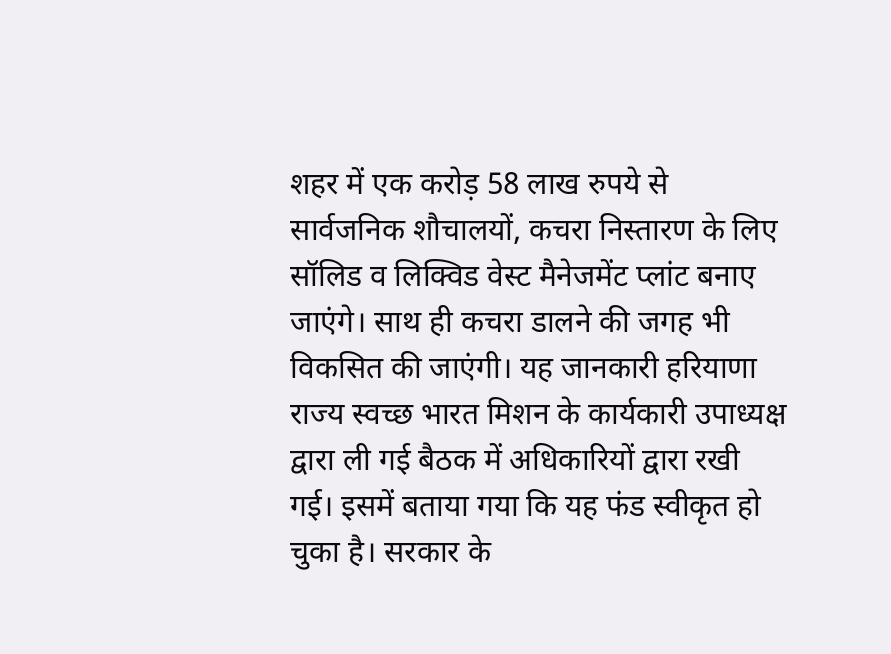शहर में एक करोड़ 58 लाख रुपये से सार्वजनिक शौचालयों, कचरा निस्तारण के लिए सॉलिड व लिक्विड वेस्ट मैनेजमेंट प्लांट बनाए जाएंगे। साथ ही कचरा डालने की जगह भी विकसित की जाएंगी। यह जानकारी हरियाणा राज्य स्वच्छ भारत मिशन के कार्यकारी उपाध्यक्ष द्वारा ली गई बैठक में अधिकारियों द्वारा रखी गई। इसमें बताया गया कि यह फंड स्वीकृत हो चुका है। सरकार के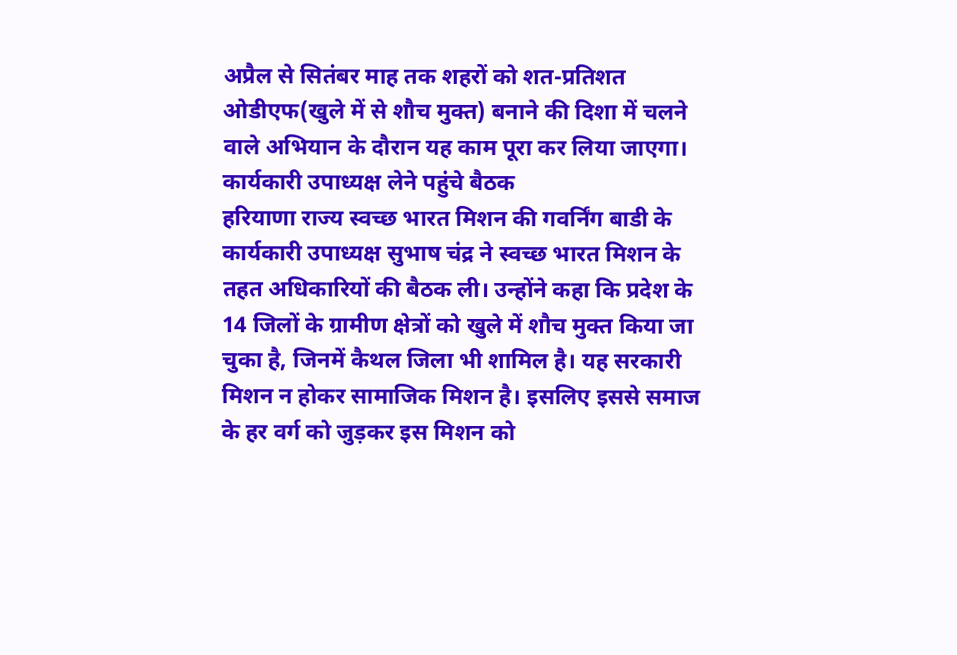अप्रैल से सितंबर माह तक शहरों को शत-प्रतिशत ओडीएफ(खुले में से शौच मुक्त) बनाने की दिशा में चलने वाले अभियान के दौरान यह काम पूरा कर लिया जाएगा।
कार्यकारी उपाध्यक्ष लेने पहुंचे बैठक
हरियाणा राज्य स्वच्छ भारत मिशन की गवर्निंग बाडी के कार्यकारी उपाध्यक्ष सुभाष चंद्र ने स्वच्छ भारत मिशन के तहत अधिकारियों की बैठक ली। उन्होंने कहा कि प्रदेश के 14 जिलों के ग्रामीण क्षेत्रों को खुले में शौच मुक्त किया जा चुका है, जिनमें कैथल जिला भी शामिल है। यह सरकारी मिशन न होकर सामाजिक मिशन है। इसलिए इससे समाज के हर वर्ग को जुड़कर इस मिशन को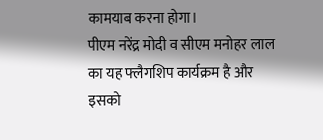कामयाब करना होगा।
पीएम नरेंद्र मोदी व सीएम मनोहर लाल का यह फ्लैगशिप कार्यक्रम है और इसको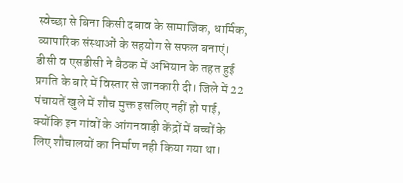स्वेच्छा से बिना किसी दबाव के सामाजिक, धार्मिक, व्यापारिक संस्थाओं के सहयोग से सफल बनाएं। डीसी व एसडीसी ने बैठक में अभियान के तहत हुई प्रगति के बारे में विस्तार से जानकारी दी। जिले में 22 पंचायतें खुले में शौच मुक्त इसलिए नहीं हो पाई, क्योंकि इन गांवों के आंगनवाड़ी केंद्रों में बच्चों के लिए शौचालयों का निर्माण नही किया गया था।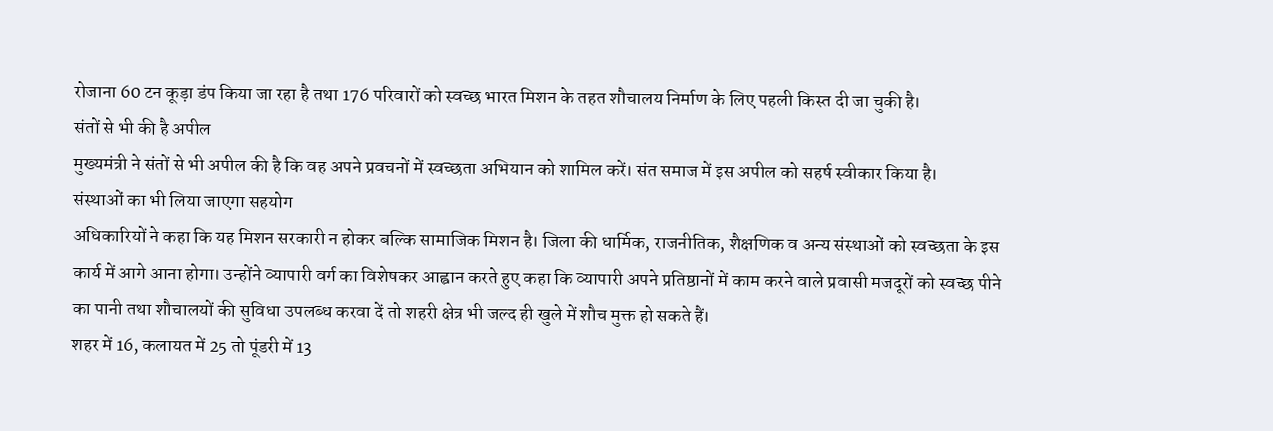रोजाना 60 टन कूड़ा डंप किया जा रहा है तथा 176 परिवारों को स्वच्छ भारत मिशन के तहत शौचालय निर्माण के लिए पहली किस्त दी जा चुकी है।
संतों से भी की है अपील
मुख्यमंत्री ने संतों से भी अपील की है कि वह अपने प्रवचनों में स्वच्छता अभियान को शामिल करें। संत समाज में इस अपील को सहर्ष स्वीकार किया है।
संस्थाओं का भी लिया जाएगा सहयोग
अधिकारियों ने कहा कि यह मिशन सरकारी न होकर बल्कि सामाजिक मिशन है। जिला की धार्मिक, राजनीतिक, शैक्षणिक व अन्य संस्थाओं को स्वच्छता के इस कार्य में आगे आना होगा। उन्होंने व्यापारी वर्ग का विशेषकर आह्वान करते हुए कहा कि व्यापारी अपने प्रतिष्ठानों में काम करने वाले प्रवासी मजदूरों को स्वच्छ पीने का पानी तथा शौचालयों की सुविधा उपलब्ध करवा दें तो शहरी क्षेत्र भी जल्द ही खुले में शौच मुक्त हो सकते हैं।
शहर में 16, कलायत में 25 तो पूंडरी में 13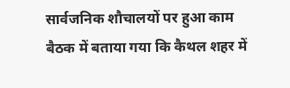सार्वजनिक शौचालयों पर हुआ काम
बैठक में बताया गया कि कैथल शहर में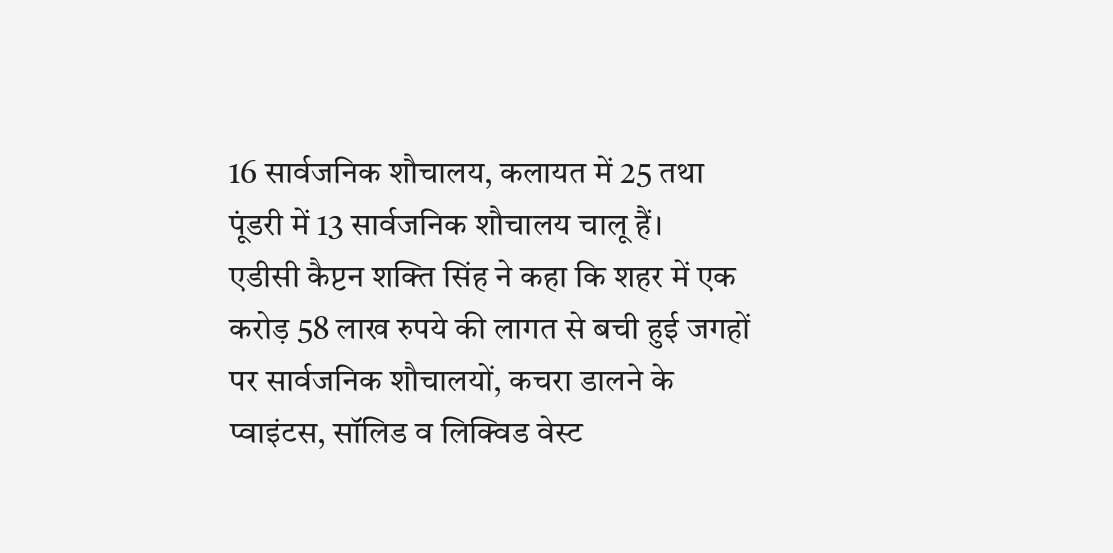16 सार्वजनिक शौचालय, कलायत में 25 तथा पूंडरी में 13 सार्वजनिक शौचालय चालू हैं।
एडीसी कैप्टन शक्ति सिंह ने कहा कि शहर में एक करोड़ 58 लाख रुपये की लागत से बची हुई जगहों पर सार्वजनिक शौचालयों, कचरा डालने के प्वाइंटस, सॉलिड व लिक्विड वेस्ट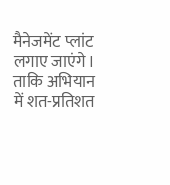मैनेजमेंट प्लांट लगाए जाएंगे। ताकि अभियान में शत-प्रतिशत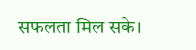सफलता मिल सके।